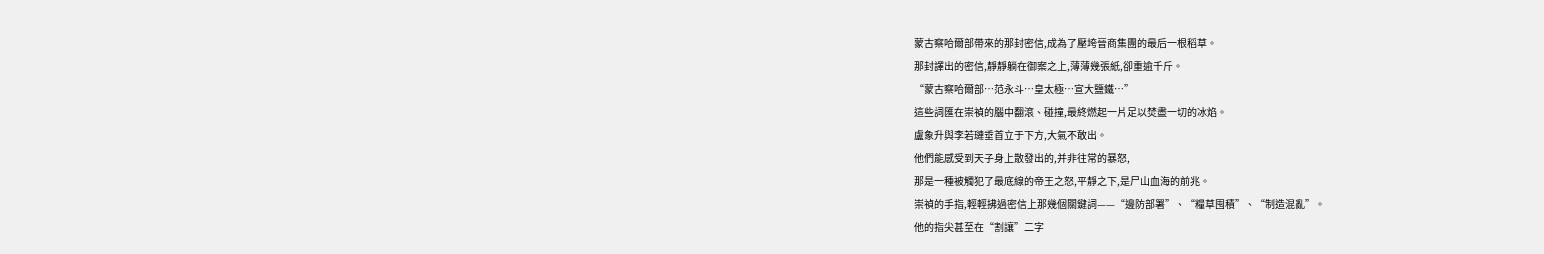蒙古察哈爾部帶來的那封密信,成為了壓垮晉商集團的最后一根稻草。
那封譯出的密信,靜靜躺在御案之上,薄薄幾張紙,卻重逾千斤。
“蒙古察哈爾部…范永斗…皇太極…宣大鹽鐵…”
這些詞匯在崇禎的腦中翻滾、碰撞,最終燃起一片足以焚盡一切的冰焰。
盧象升與李若璉垂首立于下方,大氣不敢出。
他們能感受到天子身上散發出的,并非往常的暴怒,
那是一種被觸犯了最底線的帝王之怒,平靜之下,是尸山血海的前兆。
崇禎的手指,輕輕拂過密信上那幾個關鍵詞——“邊防部署”、“糧草囤積”、“制造混亂”。
他的指尖甚至在“割讓”二字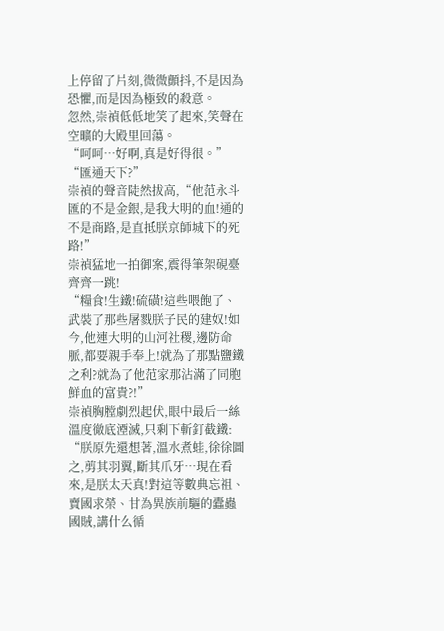上停留了片刻,微微顫抖,不是因為恐懼,而是因為極致的殺意。
忽然,崇禎低低地笑了起來,笑聲在空曠的大殿里回蕩。
“呵呵…好啊,真是好得很。”
“匯通天下?”
崇禎的聲音陡然拔高,“他范永斗匯的不是金銀,是我大明的血!通的不是商路,是直抵朕京師城下的死路!”
崇禎猛地一拍御案,震得筆架硯臺齊齊一跳!
“糧食!生鐵!硫磺!這些喂飽了、武裝了那些屠戮朕子民的建奴!如今,他連大明的山河社稷,邊防命脈,都要親手奉上!就為了那點鹽鐵之利?就為了他范家那沾滿了同胞鮮血的富貴?!”
崇禎胸膛劇烈起伏,眼中最后一絲溫度徹底湮滅,只剩下斬釘截鐵:
“朕原先還想著,溫水煮蛙,徐徐圖之,剪其羽翼,斷其爪牙…現在看來,是朕太天真!對這等數典忘祖、賣國求榮、甘為異族前驅的蠹蟲國賊,講什么循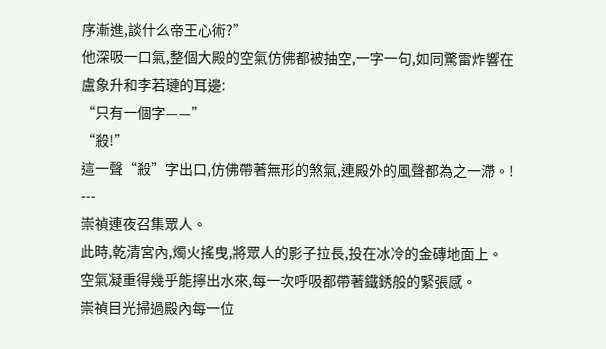序漸進,談什么帝王心術?”
他深吸一口氣,整個大殿的空氣仿佛都被抽空,一字一句,如同驚雷炸響在盧象升和李若璉的耳邊:
“只有一個字——”
“殺!”
這一聲“殺”字出口,仿佛帶著無形的煞氣,連殿外的風聲都為之一滯。!
---
崇禎連夜召集眾人。
此時,乾清宮內,燭火搖曳,將眾人的影子拉長,投在冰冷的金磚地面上。
空氣凝重得幾乎能擰出水來,每一次呼吸都帶著鐵銹般的緊張感。
崇禎目光掃過殿內每一位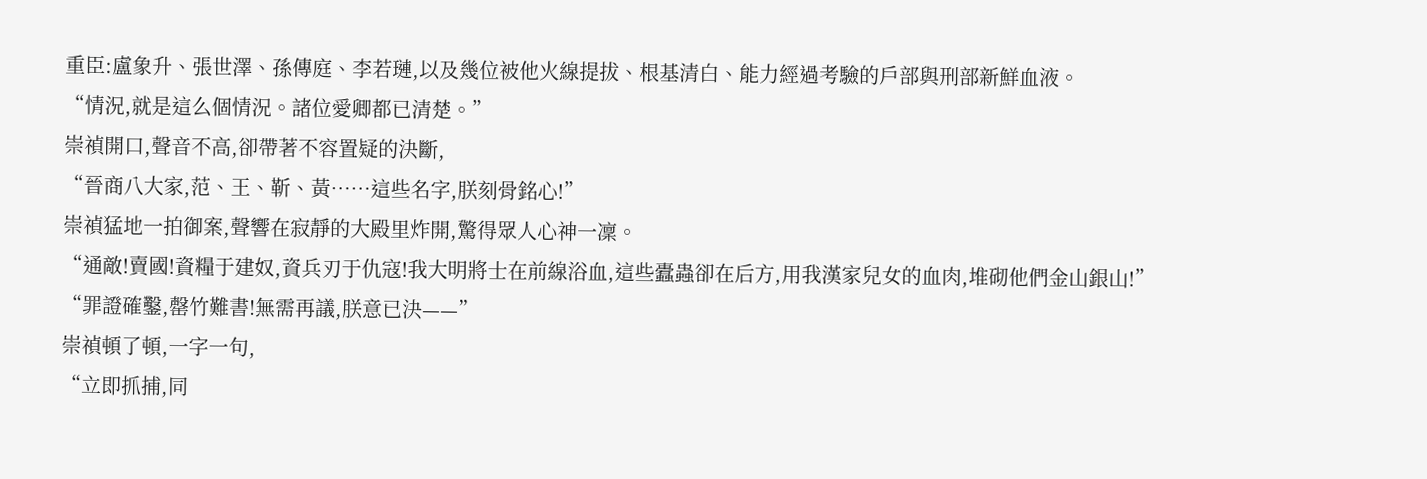重臣:盧象升、張世澤、孫傳庭、李若璉,以及幾位被他火線提拔、根基清白、能力經過考驗的戶部與刑部新鮮血液。
“情況,就是這么個情況。諸位愛卿都已清楚。”
崇禎開口,聲音不高,卻帶著不容置疑的決斷,
“晉商八大家,范、王、靳、黃……這些名字,朕刻骨銘心!”
崇禎猛地一拍御案,聲響在寂靜的大殿里炸開,驚得眾人心神一凜。
“通敵!賣國!資糧于建奴,資兵刃于仇寇!我大明將士在前線浴血,這些蠹蟲卻在后方,用我漢家兒女的血肉,堆砌他們金山銀山!”
“罪證確鑿,罄竹難書!無需再議,朕意已決——”
崇禎頓了頓,一字一句,
“立即抓捕,同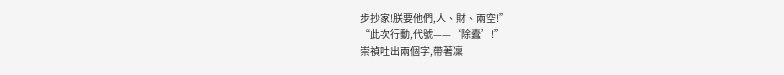步抄家!朕要他們,人、財、兩空!”
“此次行動,代號——‘除蠹’!”
崇禎吐出兩個字,帶著凜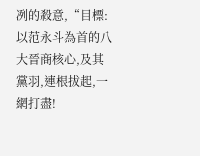冽的殺意,“目標:以范永斗為首的八大晉商核心,及其黨羽,連根拔起,一網打盡!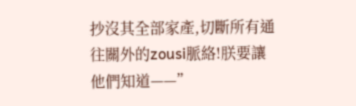抄沒其全部家產,切斷所有通往關外的zousi脈絡!朕要讓他們知道——”